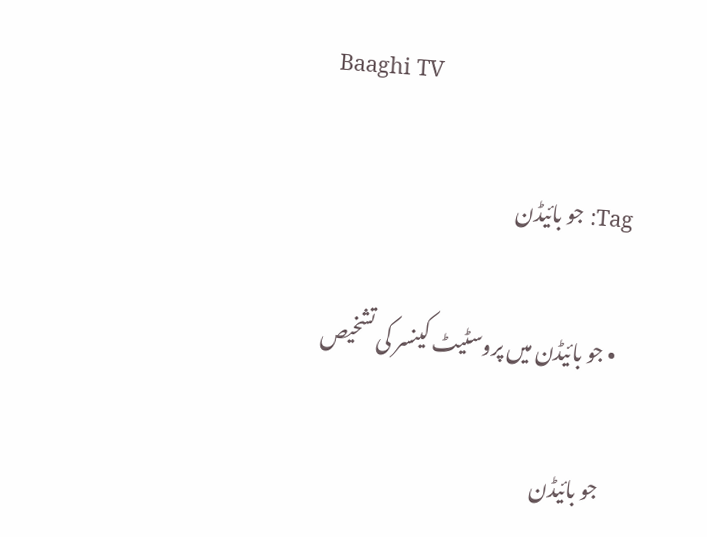Baaghi TV

Tag: جو بائیڈن

  • جو بائیڈن میں پروسٹیٹ کینسر کی تشخیص

    جو بائیڈن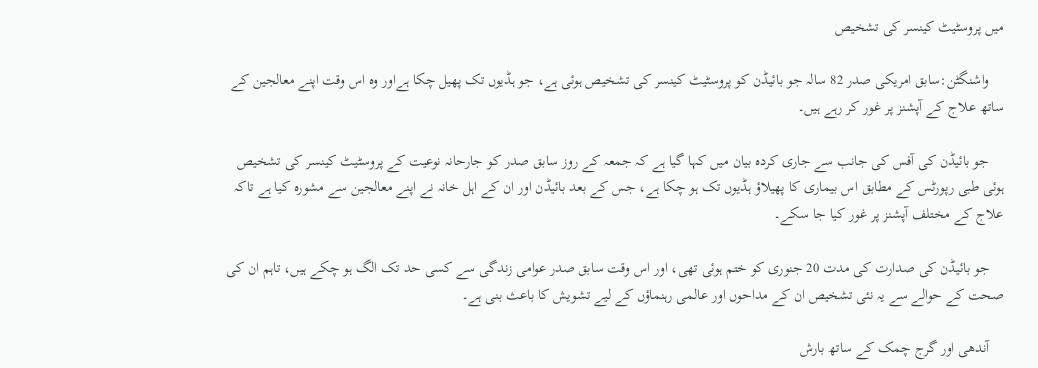میں پروسٹیٹ کینسر کی تشخیص

    واشنگٹن:سابق امریکی صدر 82 سالہ جو بائیڈن کو پروسٹیٹ کینسر کی تشخیص ہوئی ہے، جو ہڈیوں تک پھیل چکا ہےاور وہ اس وقت اپنے معالجین کے ساتھ علاج کے آپشنز پر غور کر رہے ہیں۔

    جو بائیڈن کی آفس کی جانب سے جاری کردہ بیان میں کہا گیا ہے کہ جمعہ کے روز سابق صدر کو جارحانہ نوعیت کے پروسٹیٹ کینسر کی تشخیص ہوئی طبی رپورٹس کے مطابق اس بیماری کا پھیلاؤ ہڈیوں تک ہو چکا ہے، جس کے بعد بائیڈن اور ان کے اہل خانہ نے اپنے معالجین سے مشورہ کیا ہے تاکہ علاج کے مختلف آپشنز پر غور کیا جا سکے۔

    جو بائیڈن کی صدارت کی مدت 20 جنوری کو ختم ہوئی تھی، اور اس وقت سابق صدر عوامی زندگی سے کسی حد تک الگ ہو چکے ہیں، تاہم ان کی صحت کے حوالے سے یہ نئی تشخیص ان کے مداحوں اور عالمی رہنماؤں کے لیے تشویش کا باعث بنی ہے۔

    آندھی اور گرج چمک کے ساتھ بارش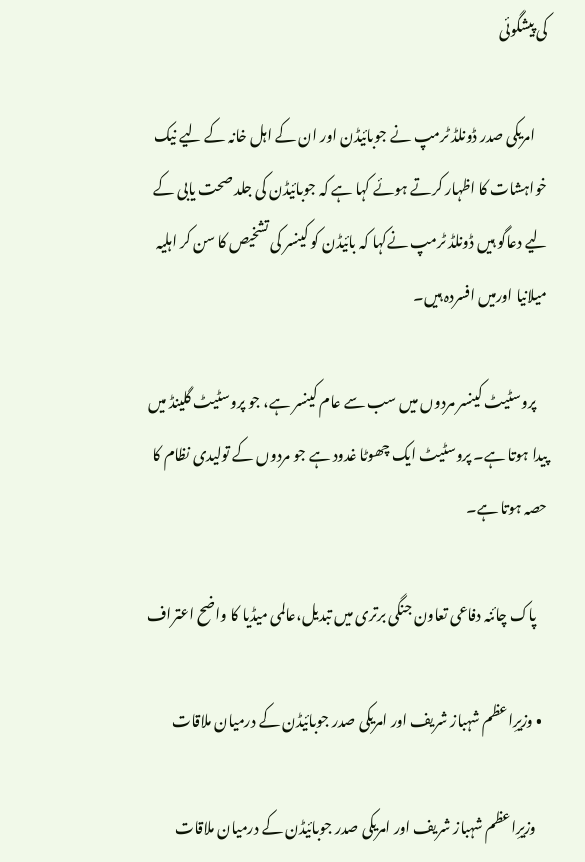کی پیشگوئی

    امریکی صدر ڈونلڈ ٹرمپ نے جوبائیڈن اور ان کے اہل خانہ کے لیے نیک خواہشات کا اظہار کرتے ہوئے کہا ہے کہ جوبائیڈن کی جلد صحت یابی کے لیے دعاگو ہیں ڈونلڈ ٹرمپ نےکہا کہ بائیڈن کو کینسر کی تشخیص کا سن کر اہلیہ میلانیا اورمیں افسردہ ہیں۔

    پروسٹیٹ کینسر مردوں میں سب سے عام کینسر ہے، جو پروسٹیٹ گلینڈ میں پیدا ہوتا ہے۔ پروسٹیٹ ایک چھوٹا غدود ہے جو مردوں کے تولیدی نظام کا حصہ ہوتا ہے۔

    پاک چائنہ دفاعی تعاون جنگی برتری میں تبدیل،عالمی میڈیا کا واضح اعتراف

  • وزیرِاعظم شہباز شریف اور امریکی صدر جوبائیڈن کے درمیان ملاقات

    وزیرِاعظم شہباز شریف اور امریکی صدر جوبائیڈن کے درمیان ملاقات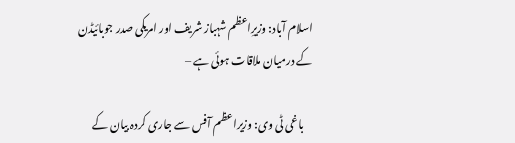اسلام آباد: وزیرِاعظم شہباز شریف اور امریکی صدر جوبائیڈن کے درمیان ملاقات ہوئی ہے –

    باغی ٹی وی: وزیراعظم آفس سے جاری کردہ بیان کے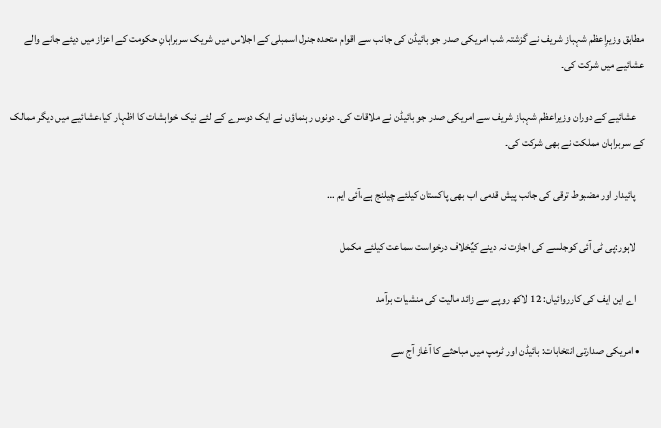مطابق وزیرِاعظم شہباز شریف نے گزشتہ شب امریکی صدر جو بائیڈن کی جانب سے اقوام متحدہ جنرل اسمبلی کے اجلاس میں شریک سربراہانِ حکومت کے اعزاز میں دیئے جانے والے عشائیے میں شرکت کی۔

    عشائیے کے دوران وزیراعظم شہباز شریف سے امریکی صدر جو بائیڈن نے ملاقات کی۔ دونوں رہنماؤں نے ایک دوسرے کے لئے نیک خواہشات کا اظہار کیا،عشائیے میں دیگر ممالک کے سربراہان مملکت نے بھی شرکت کی۔

    پائیدار اور مضبوط ترقی کی جانب پیش قدمی اب بھی پاکستان کیلئے چیلنج ہے،آئی ایم …

    لاہور:پی ٹی آئی کوجلسے کی اجازت نہ دینے کیٌخلاف درخواست سماعت کیلئے مکمل

    اے این ایف کی کارروائیاں: 12 لاکھ روپے سے زائد مالیت کی منشیات برآمد

  • امریکی صدارتی انتخابات: بائیڈن اور ٹرمپ میں مباحثے کا آغاز آج سے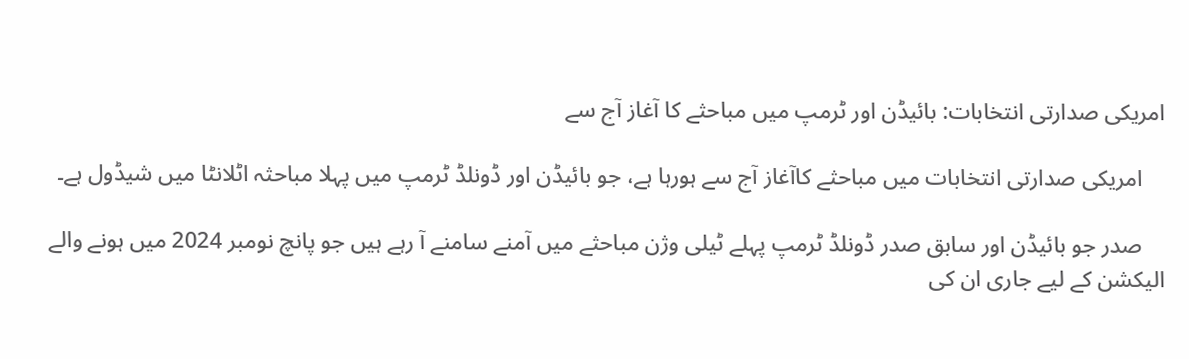امریکی صدارتی انتخابات: بائیڈن اور ٹرمپ میں مباحثے کا آغاز آج سے

    امریکی صدارتی انتخابات میں مباحثے کاآغاز آج سے ہورہا ہے، جو بائیڈن اور ڈونلڈ ٹرمپ میں پہلا مباحثہ اٹلانٹا میں شیڈول ہے۔

    صدر جو بائیڈن اور سابق صدر ڈونلڈ ٹرمپ پہلے ٹیلی وژن مباحثے میں آمنے سامنے آ رہے ہیں جو پانچ نومبر 2024 میں ہونے والے الیکشن کے لیے جاری ان کی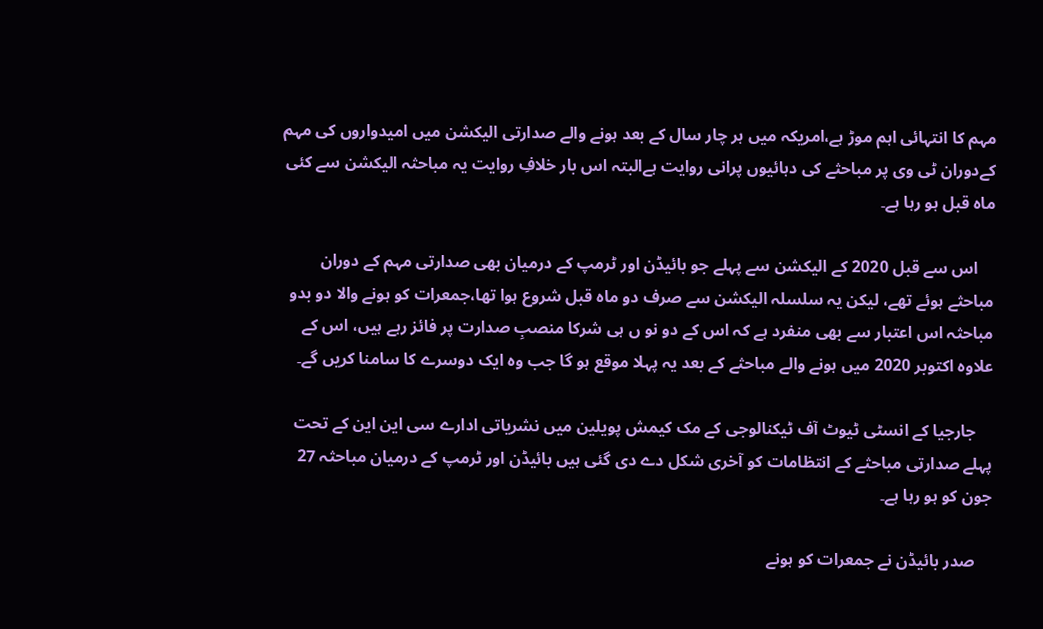مہم کا انتہائی اہم موڑ ہے،امریکہ میں ہر چار سال کے بعد ہونے والے صدارتی الیکشن میں امیدواروں کی مہم کےدوران ٹی وی پر مباحثے کی دہائیوں پرانی روایت ہےالبتہ اس بار خلافِ روایت یہ مباحثہ الیکشن سے کئی ماہ قبل ہو رہا ہے۔

    اس سے قبل 2020 کے الیکشن سے پہلے جو بائیڈن اور ٹرمپ کے درمیان بھی صدارتی مہم کے دوران مباحثے ہوئے تھے، لیکن یہ سلسلہ الیکشن سے صرف دو ماہ قبل شروع ہوا تھا،جمعرات کو ہونے والا دو بدو مباحثہ اس اعتبار سے بھی منفرد ہے کہ اس کے دو نو ں ہی شرکا منصبِ صدارت پر فائز رہے ہیں، اس کے علاوہ اکتوبر 2020 میں ہونے والے مباحثے کے بعد یہ پہلا موقع ہو گا جب وہ ایک دوسرے کا سامنا کریں گے۔

    جارجیا کے انسٹی ٹیوٹ آف ٹیکنالوجی کے مک کیمش پویلین میں نشریاتی ادارے سی این این کے تحت پہلے صدارتی مباحثے کے انتظامات کو آخری شکل دے دی گئی ہیں بائیڈن اور ٹرمپ کے درمیان مباحثہ 27 جون کو ہو رہا ہے۔

    صدر بائیڈن نے جمعرات کو ہونے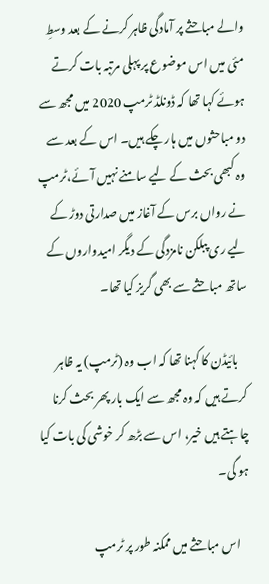والے مباحثے پر آمادگی ظاہر کرنے کے بعد وسطِ مئی میں اس موضوع پر پہلی مرتبہ بات کرتے ہوئے کہا تھا کہ ڈونلڈ ٹرمپ 2020 میں مجھ سے دو مباحثوں میں ہار چکے ہیں۔ اس کے بعد سے وہ کبھی بحث کے لیے سامنے نہیں آئے،ٹرمپ نے رواں برس کے آغاز میں صدارتی دوڑ کے لیے ری پبلکن نامزدگی کے دیگر امیدواروں کے ساتھ مباحثے سے بھی گریز کیا تھا۔

    بائیڈن کا کہنا تھا کہ اب وہ (ٹرمپ) یہ ظاہر کرتے ہیں کہ وہ مجھ سے ایک بار پھر بحث کرنا چاہتے ہیں خیر، اس سے بڑھ کر خوشی کی بات کیا ہو گی۔

    اس مباحثے میں ممکنہ طور پر ٹرمپ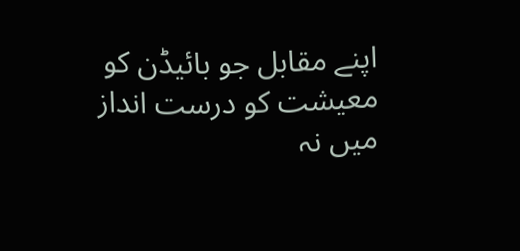اپنے مقابل جو بائیڈن کو معیشت کو درست انداز میں نہ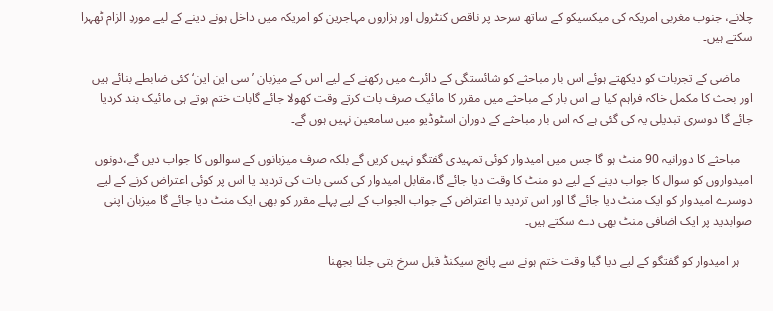چلانے، جنوب مغربی امریکہ کی میکسیکو کے ساتھ سرحد پر ناقص کنٹرول اور ہزاروں مہاجرین کو امریکہ میں داخل ہونے دینے کے لیے موردِ الزام ٹھہرا سکتے ہیں۔

    ماضی کے تجربات کو دیکھتے ہوئے اس بار مباحثے کو شائستگی کے دائرے میں رکھنے کے لیے اس کے میزبان ’سی این این‘ کئی ضابطے بنائے ہیں اور بحث کا مکمل خاکہ فراہم کیا ہے اس بار کے مباحثے میں مقرر کا مائیک صرف بات کرتے وقت کھولا جائے گابات ختم ہوتے ہی مائیک بند کردیا جائے گا دوسری تبدیلی یہ کی گئی ہے کہ اس بار مباحثے کے دوران اسٹوڈیو میں سامعین نہیں ہوں گے۔

    مباحثے کا دورانیہ 90 منٹ ہو گا جس میں امیدوار کوئی تمہیدی گفتگو نہیں کریں گے بلکہ صرف میزبانوں کے سوالوں کا جواب دیں گے،دونوں امیدواروں کو سوال کا جواب دینے کے لیے دو منٹ کا وقت دیا جائے گا،مقابل امیدوار کی کسی بات کی تردید یا اس پر کوئی اعتراض کرنے کے لیے دوسرے امیدوار کو ایک منٹ دیا جائے گا اور اس تردید یا اعتراض کے جواب الجواب کے لیے پہلے مقرر کو بھی ایک منٹ دیا جائے گا میزبان اپنی صوابدید پر ایک اضافی منٹ بھی دے سکتے ہیں۔

    ہر امیدوار کو گفتگو کے لیے دیا گیا وقت ختم ہونے سے پانچ سیکنڈ قبل سرخ بتی جلنا بجھنا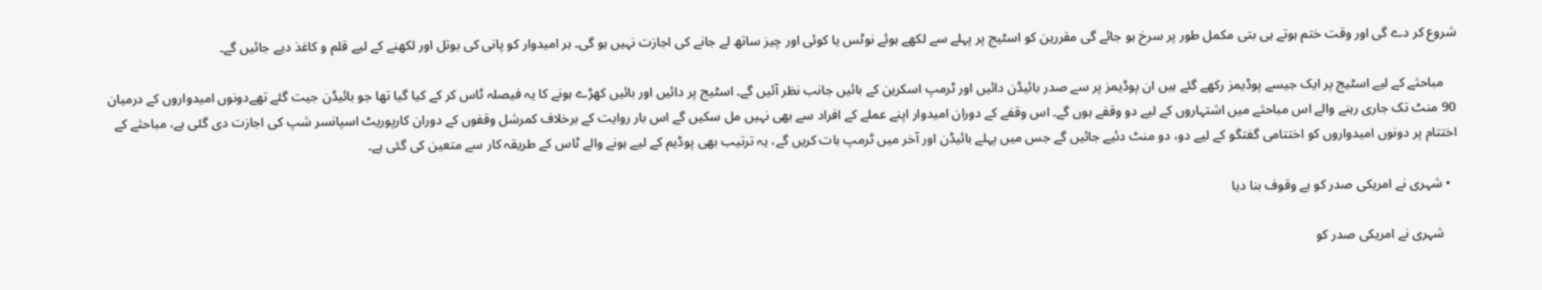شروع کر دے گی اور وقت ختم ہوتے ہی بتی مکمل طور پر سرخ ہو جائے گی مقررین کو اسٹیج پر پہلے سے لکھے ہوئے نوٹس یا کوئی اور چیز ساتھ لے جانے کی اجازت نہیں ہو گی۔ ہر امیدوار کو پانی کی بوتل اور لکھنے کے لیے قلم و کاغذ دیے جائیں گے۔

    مباحثے کے لیے اسٹیج پر ایک جیسے پوڈیمز رکھے گئے ہیں ان پوڈیمز پر سے صدر بائیڈن دائیں اور ٹرمپ اسکرین کے بائیں جانب نظر آئیں گے۔ اسٹیج پر دائیں اور بائیں کھڑے ہونے کا یہ فیصلہ ٹاس کر کے کیا گیا تھا جو بائیڈن جیت گئے تھےدونوں امیدواروں کے درمیان 90 منٹ تک جاری رہنے والے اس مباحثے میں اشتہاروں کے لیے دو وقفے ہوں گے۔ اس وقفے کے دوران امیدوار اپنے عملے کے افراد سے بھی نہیں مل سکیں گے اس بار روایت کے برخلاف کمرشل وقفوں کے دوران کارپوریٹ اسپانسر شپ کی اجازت دی گئی ہے، مباحثے کے اختتام پر دونوں امیدواروں کو اختتامی گفتگو کے لیے دو، دو منٹ دئیے جائیں گے جس میں پہلے بائیڈن اور آخر میں ٹرمپ بات کریں گے، یہ ترتیب بھی پوڈیم کے لیے ہونے والے ٹاس کے طریقہ کار سے متعین کی گئی ہے۔

  • شہری نے امریکی صدر کو بے وقوف بنا دیا

    شہری نے امریکی صدر کو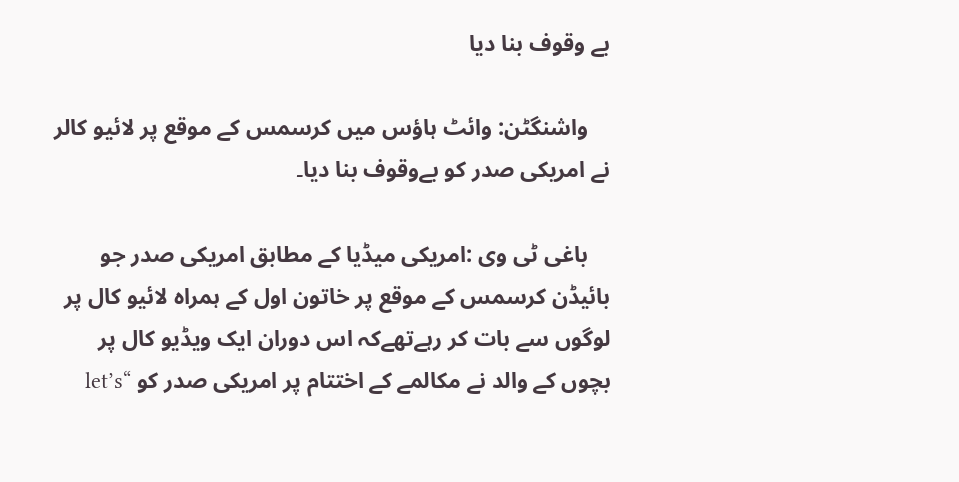بے وقوف بنا دیا

    واشنگٹن: وائٹ ہاؤس میں کرسمس کے موقع پر لائیو کالر نے امریکی صدر کو بےوقوف بنا دیا۔

    باغی ٹی وی :امریکی میڈیا کے مطابق امریکی صدر جو بائیڈن کرسمس کے موقع پر خاتون اول کے ہمراہ لائیو کال پر لوگوں سے بات کر رہےتھےکہ اس دوران ایک ویڈیو کال پر بچوں کے والد نے مکالمے کے اختتام پر امریکی صدر کو “let’s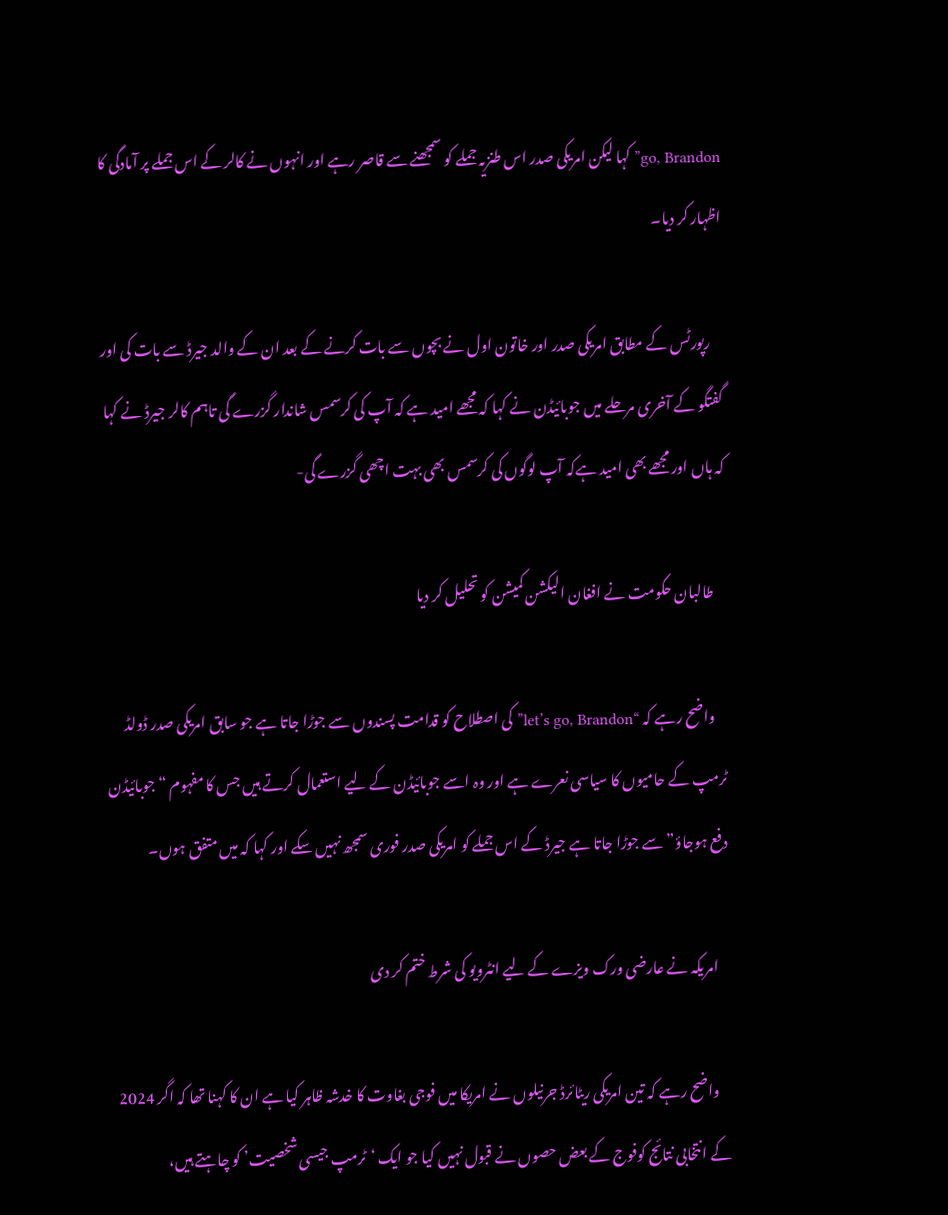go, Brandon” کہا لیکن امریکی صدر اس طنزیہ جملے کو سمجھنے سے قاصر رہے اور انہوں نے کالر کے اس جملے پر آمادگی کا اظہار کر دیا۔

    رپورٹس کے مطابق امریکی صدر اور خاتون اول نے بچوں سے بات کرنے کے بعد ان کے والد جیرڈ سے بات کی اور گفتگو کے آخری مرحلے میں جوبائیڈن نے کہا کہ مجھے امید ہے کہ آپ کی کرسمس شاندار گزرے گی تاہم کالر جیرڈ نے کہا کہ ہاں اور مجھے بھی امید ہےکہ آپ لوگوں کی کرسمس بھی بہت اچھی گزرے گی-

    طالبان حکومت نے افغان الیکشن کمیشن کو تحلیل کر دیا

    واضح رہے کہ “let’s go, Brandon” کی اصطلاح کو قدامت پسندوں سے جوڑا جاتا ہے جو سابق امریکی صدر ڈولڈ ٹرمپ کے حامیوں کا سیاسی نعرے ہے اور وہ اسے جوبائیڈن کے لیے استعمال کرتے ہیں جس کا مفہوم “جوبائیڈن دفع ہوجاؤ” سے جوڑا جاتا ہے جیرڈ کے اس جملے کو امریکی صدر فوری سمجھ نہیں سکے اور کہا کہ میں متفق ہوں۔

    امریکہ نے عارضی ورک ویزے کے لیے انٹرویو کی شرط ختم کر دی

    واضح رہے کہ تین امریکی ریٹائرڈ جرنیلوں‌ نے امریکا میں‌ فوجی بغاوت کا خدشہ ظاہر کیا ہے ان کا کہنا تھا کہ اگر 2024 کے انتخابی نتائج کوفوج کے بعض حصوں نے قبول نہیں کیا جو ایک ‘ٹرمپ جیسی شخصیت’ کو چاہتے ہیں،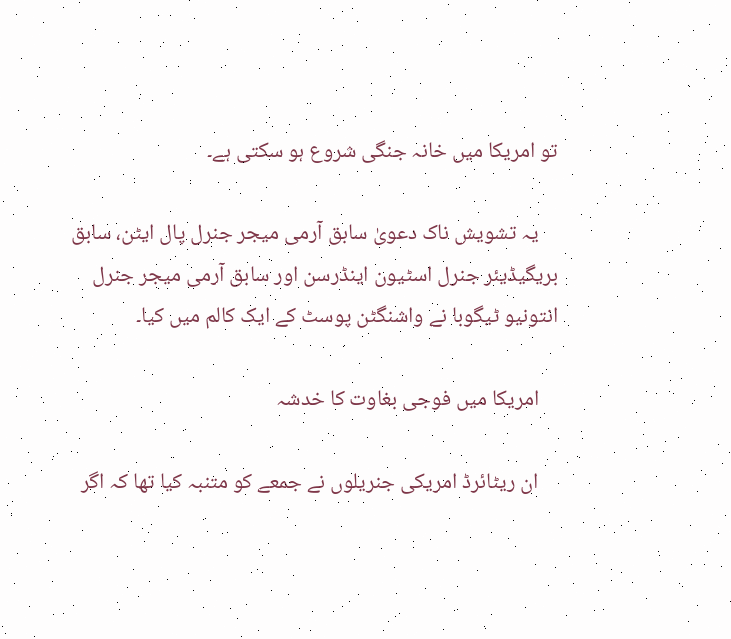تو امریکا میں خانہ جنگی شروع ہو سکتی ہے۔

    یہ تشویش ناک دعویٰ سابق آرمی میجر جنرل پال ایٹن، سابق بریگیڈیئر جنرل اسٹیون اینڈرسن اور سابق آرمی میجر جنرل انتونیو ٹیگوبا نے واشنگٹن پوسٹ کے ایک کالم میں کیا۔

    امریکا میں‌ فوجی بغاوت کا خدشہ

    ان ریٹائرڈ امریکی جنریلوں نے جمعے کو متنبہ کیا تھا کہ اگر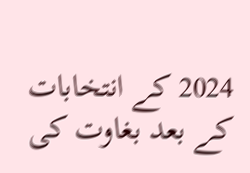2024 کے انتخابات کے بعد بغاوت کی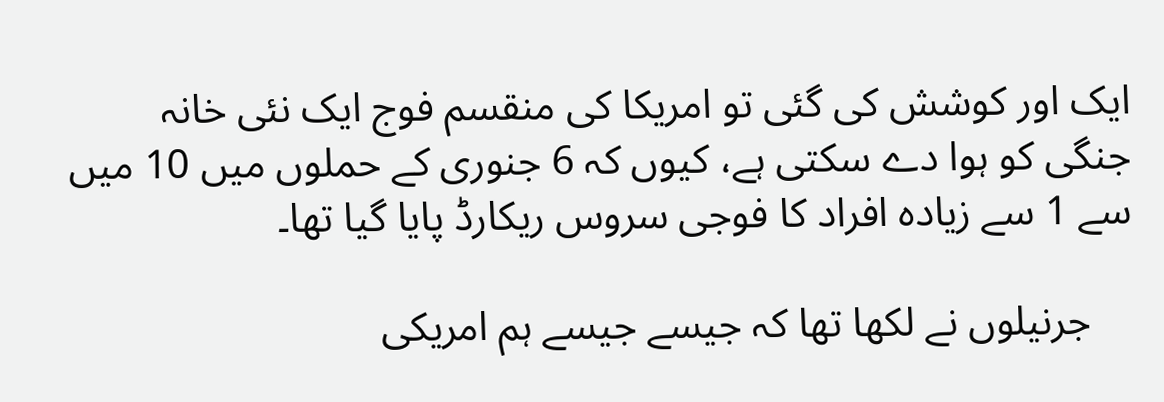ایک اور کوشش کی گئی تو امریکا کی منقسم فوج ایک نئی خانہ جنگی کو ہوا دے سکتی ہے، کیوں کہ 6 جنوری کے حملوں میں 10 میں سے 1 سے زیادہ افراد کا فوجی سروس ریکارڈ پایا گیا تھا۔

    جرنیلوں نے لکھا تھا کہ جیسے جیسے ہم امریکی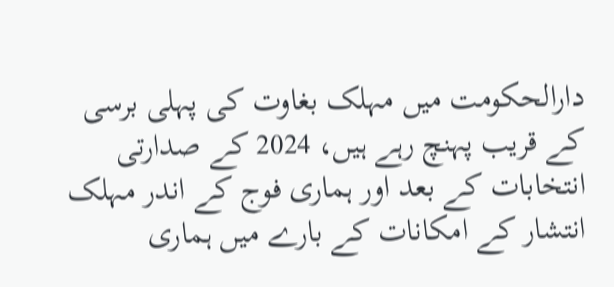دارالحکومت میں مہلک بغاوت کی پہلی برسی کے قریب پہنچ رہے ہیں، 2024 کے صدارتی انتخابات کے بعد اور ہماری فوج کے اندر مہلک انتشار کے امکانات کے بارے میں ہماری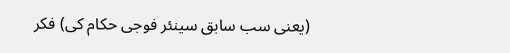(یعنی سب سابق سینئر فوجی حکام کی) فکر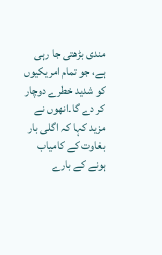مندی بڑھتی جا رہی ہے، جو تمام امریکیوں کو شدید خطرے دوچار کر دے گا۔انھوں نے مزید کہا کہ اگلی بار بغاوت کے کامیاب ہونے کے بارے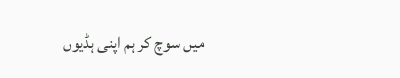میں سوچ کر ہم اپنی ہڈیوں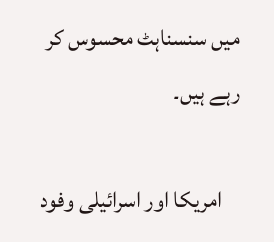میں سنسناہٹ محسوس کر رہے ہیں۔

    امریکا اور اسرائیلی وفود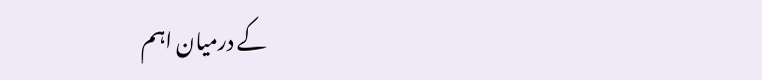کے درمیان اہم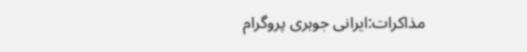مذاکرات:ایرانی جوہری پروگرام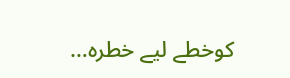کوخطے لیے خطرہ…